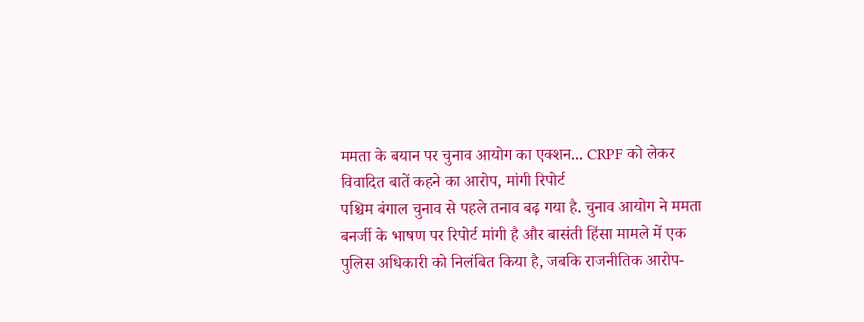ममता के बयान पर चुनाव आयोग का एक्शन... CRPF को लेकर विवादित बातें कहने का आरोप, मांगी रिपोर्ट
पश्चिम बंगाल चुनाव से पहले तनाव बढ़ गया है. चुनाव आयोग ने ममता बनर्जी के भाषण पर रिपोर्ट मांगी है और बासंती हिंसा मामले में एक पुलिस अधिकारी को निलंबित किया है, जबकि राजनीतिक आरोप-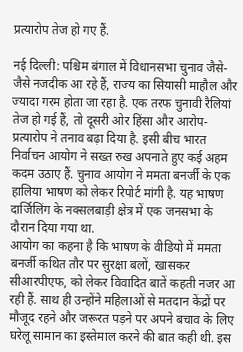प्रत्यारोप तेज हो गए हैं.

नई दिल्ली: पश्चिम बंगाल में विधानसभा चुनाव जैसे-जैसे नजदीक आ रहे हैं, राज्य का सियासी माहौल और ज्यादा गरम होता जा रहा है. एक तरफ चुनावी रैलियां तेज हो गई हैं, तो दूसरी ओर हिंसा और आरोप-प्रत्यारोप ने तनाव बढ़ा दिया है. इसी बीच भारत निर्वाचन आयोग ने सख्त रुख अपनाते हुए कई अहम कदम उठाए हैं. चुनाव आयोग ने ममता बनर्जी के एक हालिया भाषण को लेकर रिपोर्ट मांगी है. यह भाषण दार्जिलिंग के नक्सलबाड़ी क्षेत्र में एक जनसभा के दौरान दिया गया था.
आयोग का कहना है कि भाषण के वीडियो में ममता बनर्जी कथित तौर पर सुरक्षा बलों, खासकर सीआरपीएफ, को लेकर विवादित बातें कहती नजर आ रही हैं. साथ ही उन्होंने महिलाओं से मतदान केंद्रों पर मौजूद रहने और जरूरत पड़ने पर अपने बचाव के लिए घरेलू सामान का इस्तेमाल करने की बात कही थी. इस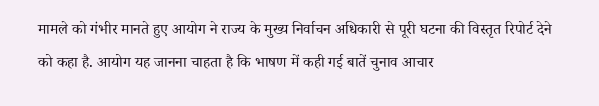मामले को गंभीर मानते हुए आयोग ने राज्य के मुख्य निर्वाचन अधिकारी से पूरी घटना की विस्तृत रिपोर्ट देने को कहा है. आयोग यह जानना चाहता है कि भाषण में कही गई बातें चुनाव आचार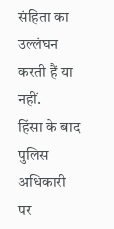संहिता का उल्लंघन करती हैं या नहीं.
हिंसा के बाद पुलिस अधिकारी पर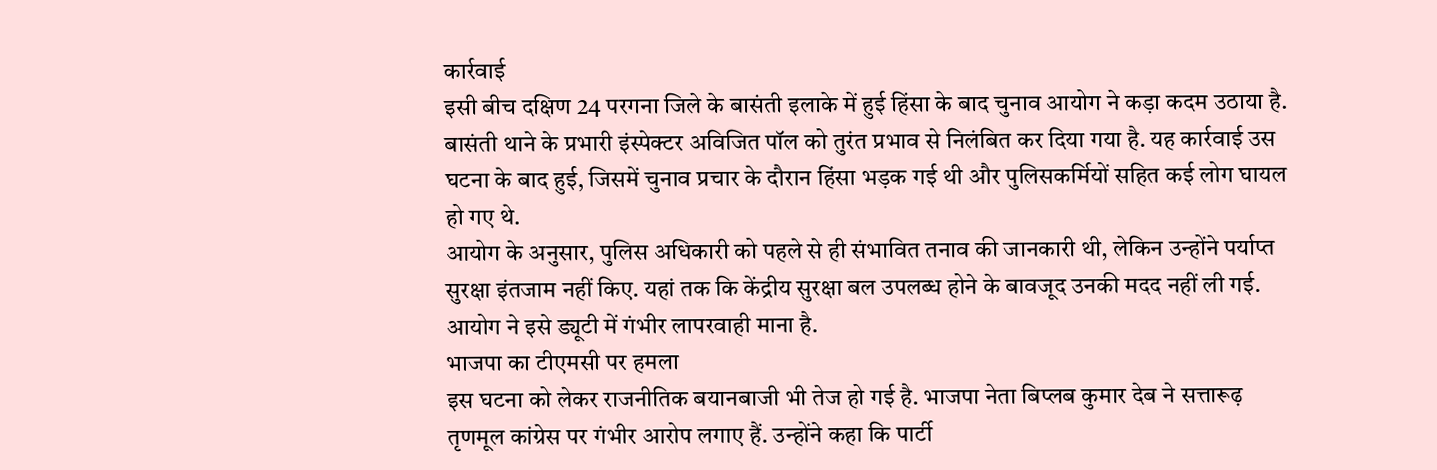कार्रवाई
इसी बीच दक्षिण 24 परगना जिले के बासंती इलाके में हुई हिंसा के बाद चुनाव आयोग ने कड़ा कदम उठाया है. बासंती थाने के प्रभारी इंस्पेक्टर अविजित पॉल को तुरंत प्रभाव से निलंबित कर दिया गया है. यह कार्रवाई उस घटना के बाद हुई, जिसमें चुनाव प्रचार के दौरान हिंसा भड़क गई थी और पुलिसकर्मियों सहित कई लोग घायल हो गए थे.
आयोग के अनुसार, पुलिस अधिकारी को पहले से ही संभावित तनाव की जानकारी थी, लेकिन उन्होंने पर्याप्त सुरक्षा इंतजाम नहीं किए. यहां तक कि केंद्रीय सुरक्षा बल उपलब्ध होने के बावजूद उनकी मदद नहीं ली गई. आयोग ने इसे ड्यूटी में गंभीर लापरवाही माना है.
भाजपा का टीएमसी पर हमला
इस घटना को लेकर राजनीतिक बयानबाजी भी तेज हो गई है. भाजपा नेता बिप्लब कुमार देब ने सत्तारूढ़ तृणमूल कांग्रेस पर गंभीर आरोप लगाए हैं. उन्होंने कहा कि पार्टी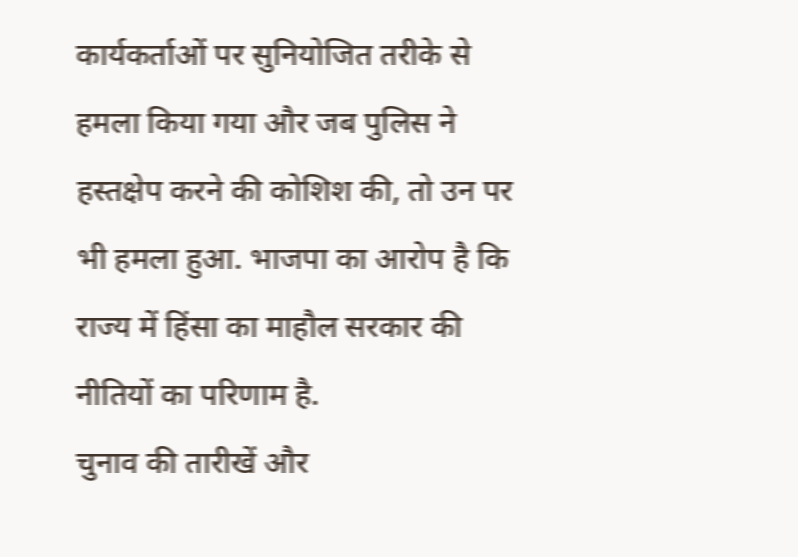कार्यकर्ताओं पर सुनियोजित तरीके से हमला किया गया और जब पुलिस ने हस्तक्षेप करने की कोशिश की, तो उन पर भी हमला हुआ. भाजपा का आरोप है कि राज्य में हिंसा का माहौल सरकार की नीतियों का परिणाम है.
चुनाव की तारीखें और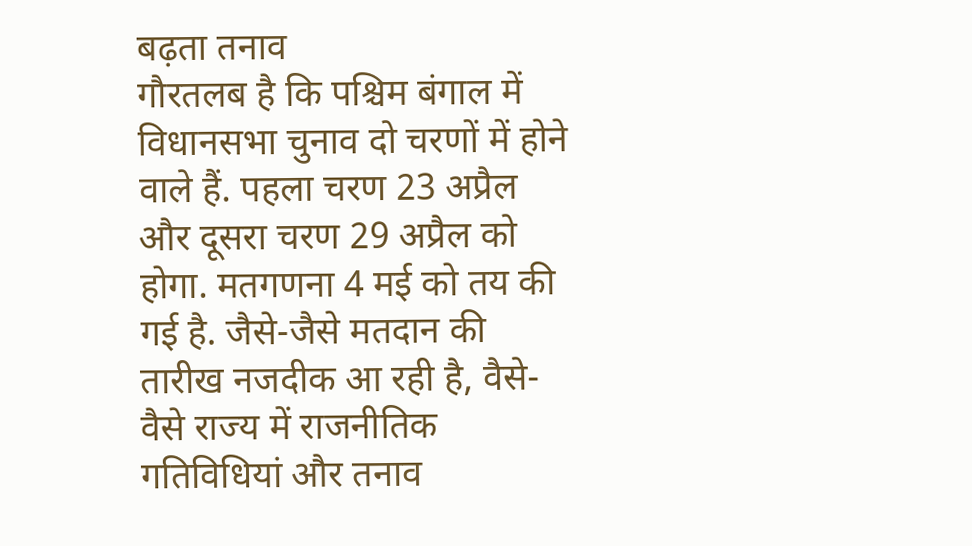बढ़ता तनाव
गौरतलब है कि पश्चिम बंगाल में विधानसभा चुनाव दो चरणों में होने वाले हैं. पहला चरण 23 अप्रैल और दूसरा चरण 29 अप्रैल को होगा. मतगणना 4 मई को तय की गई है. जैसे-जैसे मतदान की तारीख नजदीक आ रही है, वैसे-वैसे राज्य में राजनीतिक गतिविधियां और तनाव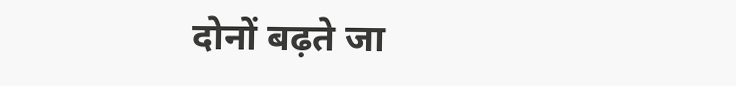दोनों बढ़ते जा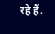रहे हैं.